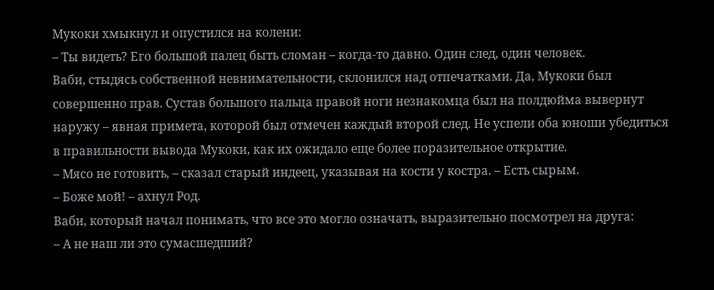Мукоки хмыкнул и опустился на колени:
– Ты видеть? Его большой палец быть сломан – когда-то давно. Один след, один человек.
Ваби, стыдясь собственной невнимательности, склонился над отпечатками. Да, Мукоки был совершенно прав. Сустав большого пальца правой ноги незнакомца был на полдюйма вывернут наружу – явная примета, которой был отмечен каждый второй след. Не успели оба юноши убедиться в правильности вывода Мукоки, как их ожидало еще более поразительное открытие.
– Мясо не готовить, – сказал старый индеец, указывая на кости у костра. – Есть сырым.
– Боже мой! – ахнул Род.
Ваби, который начал понимать, что все это могло означать, выразительно посмотрел на друга:
– А не наш ли это сумасшедший?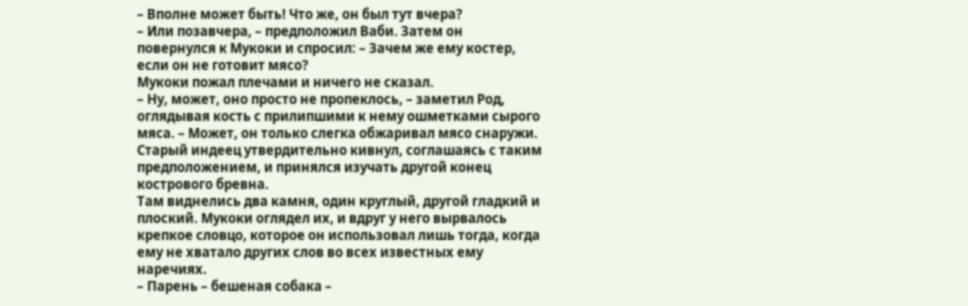– Вполне может быть! Что же, он был тут вчера?
– Или позавчера, – предположил Ваби. Затем он повернулся к Мукоки и спросил: – Зачем же ему костер, если он не готовит мясо?
Мукоки пожал плечами и ничего не сказал.
– Ну, может, оно просто не пропеклось, – заметил Род, оглядывая кость с прилипшими к нему ошметками сырого мяса. – Может, он только слегка обжаривал мясо снаружи.
Старый индеец утвердительно кивнул, соглашаясь с таким предположением, и принялся изучать другой конец кострового бревна.
Там виднелись два камня, один круглый, другой гладкий и плоский. Мукоки оглядел их, и вдруг у него вырвалось крепкое словцо, которое он использовал лишь тогда, когда ему не хватало других слов во всех известных ему наречиях.
– Парень – бешеная собака –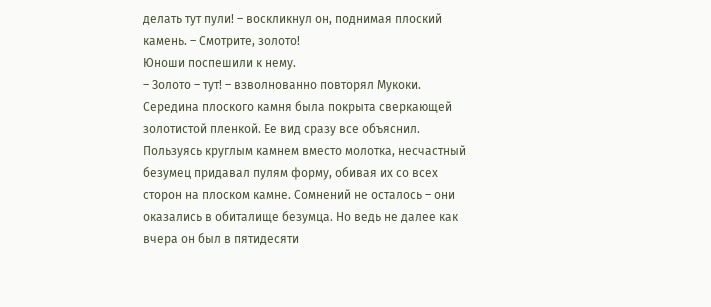делать тут пули! – воскликнул он, поднимая плоский камень. – Смотрите, золото!
Юноши поспешили к нему.
– Золото – тут! – взволнованно повторял Мукоки.
Середина плоского камня была покрыта сверкающей золотистой пленкой. Ее вид сразу все объяснил. Пользуясь круглым камнем вместо молотка, несчастный безумец придавал пулям форму, обивая их со всех сторон на плоском камне. Сомнений не осталось – они оказались в обиталище безумца. Но ведь не далее как вчера он был в пятидесяти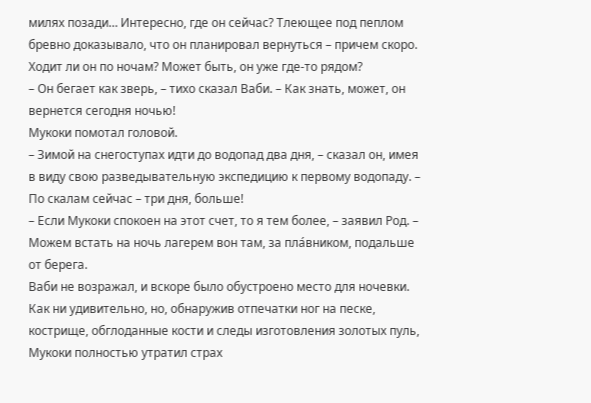милях позади… Интересно, где он сейчас? Тлеющее под пеплом бревно доказывало, что он планировал вернуться – причем скоро. Ходит ли он по ночам? Может быть, он уже где-то рядом?
– Он бегает как зверь, – тихо сказал Ваби. – Как знать, может, он вернется сегодня ночью!
Мукоки помотал головой.
– Зимой на снегоступах идти до водопад два дня, – сказал он, имея в виду свою разведывательную экспедицию к первому водопаду. – По скалам сейчас – три дня, больше!
– Если Мукоки спокоен на этот счет, то я тем более, – заявил Род. – Можем встать на ночь лагерем вон там, за пла́вником, подальше от берега.
Ваби не возражал, и вскоре было обустроено место для ночевки. Как ни удивительно, но, обнаружив отпечатки ног на песке, кострище, обглоданные кости и следы изготовления золотых пуль, Мукоки полностью утратил страх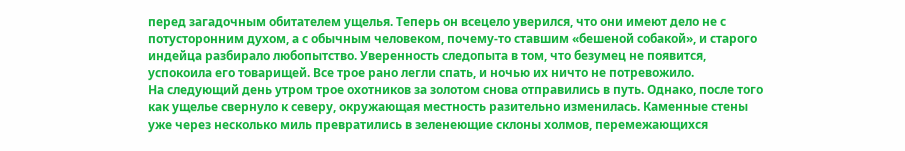перед загадочным обитателем ущелья. Теперь он всецело уверился, что они имеют дело не с потусторонним духом, а с обычным человеком, почему-то ставшим «бешеной собакой», и старого индейца разбирало любопытство. Уверенность следопыта в том, что безумец не появится, успокоила его товарищей. Все трое рано легли спать, и ночью их ничто не потревожило.
На следующий день утром трое охотников за золотом снова отправились в путь. Однако, после того как ущелье свернуло к северу, окружающая местность разительно изменилась. Каменные стены уже через несколько миль превратились в зеленеющие склоны холмов, перемежающихся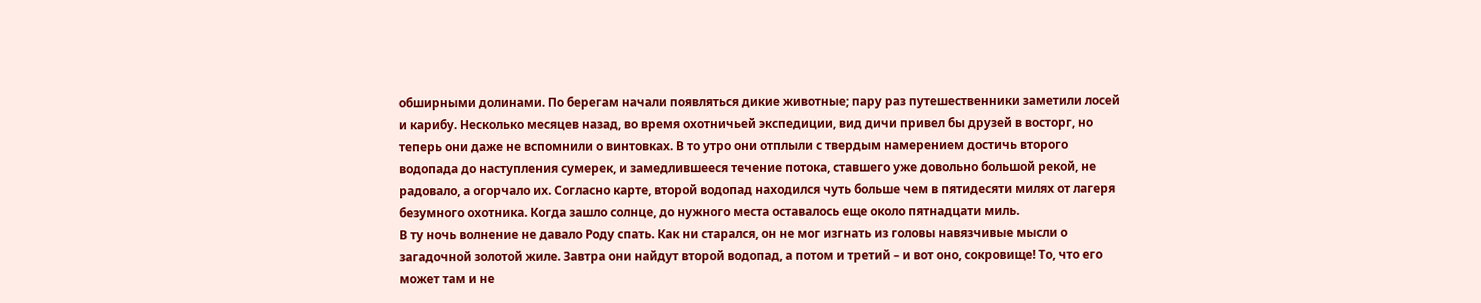обширными долинами. По берегам начали появляться дикие животные; пару раз путешественники заметили лосей и карибу. Несколько месяцев назад, во время охотничьей экспедиции, вид дичи привел бы друзей в восторг, но теперь они даже не вспомнили о винтовках. В то утро они отплыли с твердым намерением достичь второго водопада до наступления сумерек, и замедлившееся течение потока, ставшего уже довольно большой рекой, не радовало, а огорчало их. Согласно карте, второй водопад находился чуть больше чем в пятидесяти милях от лагеря безумного охотника. Когда зашло солнце, до нужного места оставалось еще около пятнадцати миль.
В ту ночь волнение не давало Роду спать. Как ни старался, он не мог изгнать из головы навязчивые мысли о загадочной золотой жиле. Завтра они найдут второй водопад, а потом и третий – и вот оно, сокровище! То, что его может там и не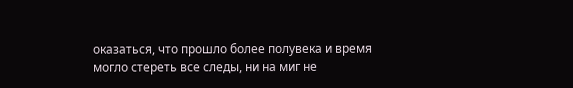оказаться, что прошло более полувека и время могло стереть все следы, ни на миг не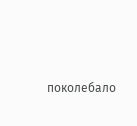поколебало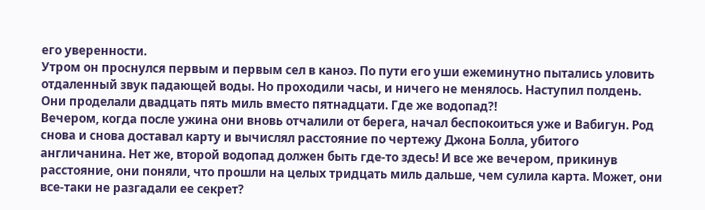его уверенности.
Утром он проснулся первым и первым сел в каноэ. По пути его уши ежеминутно пытались уловить отдаленный звук падающей воды. Но проходили часы, и ничего не менялось. Наступил полдень. Они проделали двадцать пять миль вместо пятнадцати. Где же водопад?!
Вечером, когда после ужина они вновь отчалили от берега, начал беспокоиться уже и Вабигун. Род снова и снова доставал карту и вычислял расстояние по чертежу Джона Болла, убитого англичанина. Нет же, второй водопад должен быть где-то здесь! И все же вечером, прикинув расстояние, они поняли, что прошли на целых тридцать миль дальше, чем сулила карта. Может, они все-таки не разгадали ее секрет?